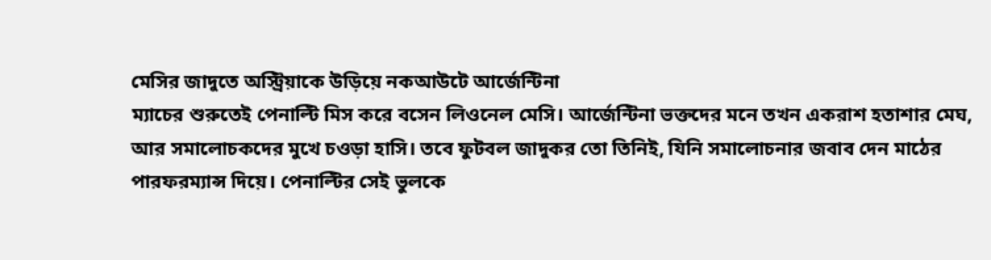মেসির জাদুতে অস্ট্রিয়াকে উড়িয়ে নকআউটে আর্জেন্টিনা
ম্যাচের শুরুতেই পেনাল্টি মিস করে বসেন লিওনেল মেসি। আর্জেন্টিনা ভক্তদের মনে তখন একরাশ হতাশার মেঘ, আর সমালোচকদের মুখে চওড়া হাসি। তবে ফুটবল জাদুকর তো তিনিই, যিনি সমালোচনার জবাব দেন মাঠের পারফরম্যান্স দিয়ে। পেনাল্টির সেই ভুলকে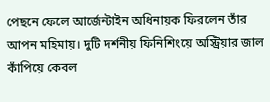পেছনে ফেলে আর্জেন্টাইন অধিনায়ক ফিরলেন তাঁর আপন মহিমায়। দুটি দর্শনীয় ফিনিশিংয়ে অস্ট্রিয়ার জাল কাঁপিয়ে কেবল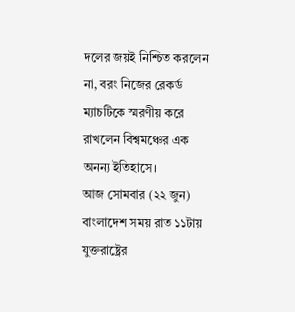দলের জয়ই নিশ্চিত করলেন না, বরং নিজের রেকর্ড ম্যাচটিকে স্মরণীয় করে রাখলেন বিশ্বমঞ্চের এক অনন্য ইতিহাসে।
আজ সোমবার (২২ জুন) বাংলাদেশ সময় রাত ১১টায় যুক্তরাষ্ট্রের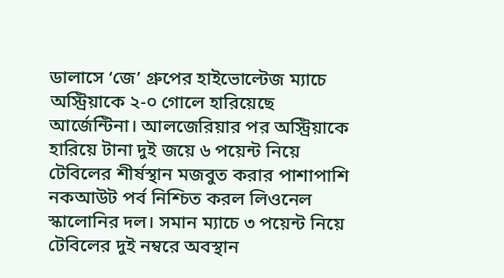ডালাসে ‘জে’ গ্রুপের হাইভোল্টেজ ম্যাচে অস্ট্রিয়াকে ২-০ গোলে হারিয়েছে আর্জেন্টিনা। আলজেরিয়ার পর অস্ট্রিয়াকে হারিয়ে টানা দুই জয়ে ৬ পয়েন্ট নিয়ে টেবিলের শীর্ষস্থান মজবুত করার পাশাপাশি নকআউট পর্ব নিশ্চিত করল লিওনেল স্কালোনির দল। সমান ম্যাচে ৩ পয়েন্ট নিয়ে টেবিলের দুই নম্বরে অবস্থান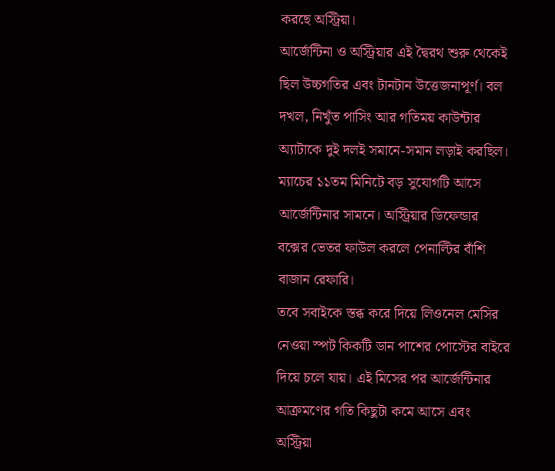করছে অস্ট্রিয়া।
আর্জেন্টিনা ও অস্ট্রিয়ার এই দ্বৈরথ শুরু থেকেই ছিল উচ্চগতির এবং টানটান উত্তেজনাপূর্ণ। বল দখল, নিখুঁত পাসিং আর গতিময় কাউন্টার অ্যাটাকে দুই দলই সমানে-সমান লড়াই করছিল। ম্যাচের ১১তম মিনিটে বড় সুযোগটি আসে আর্জেন্টিনার সামনে। অস্ট্রিয়ার ডিফেন্ডার বক্সের ভেতর ফাউল করলে পেনাল্টির বাঁশি বাজান রেফারি।
তবে সবাইকে স্তব্ধ করে দিয়ে লিওনেল মেসির নেওয়া স্পট কিকটি ডান পাশের পোস্টের বাইরে দিয়ে চলে যায়। এই মিসের পর আর্জেন্টিনার আক্রমণের গতি কিছুটা কমে আসে এবং অস্ট্রিয়া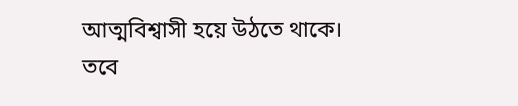আত্মবিশ্বাসী হয়ে উঠতে থাকে।
তবে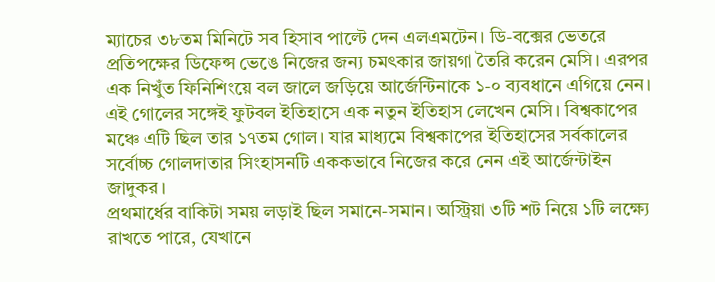ম্যাচের ৩৮তম মিনিটে সব হিসাব পাল্টে দেন এলএমটেন। ডি-বক্সের ভেতরে প্রতিপক্ষের ডিফেন্স ভেঙে নিজের জন্য চমৎকার জায়গা তৈরি করেন মেসি। এরপর এক নিখুঁত ফিনিশিংয়ে বল জালে জড়িয়ে আর্জেন্টিনাকে ১-০ ব্যবধানে এগিয়ে নেন।
এই গোলের সঙ্গেই ফুটবল ইতিহাসে এক নতুন ইতিহাস লেখেন মেসি। বিশ্বকাপের মঞ্চে এটি ছিল তার ১৭তম গোল। যার মাধ্যমে বিশ্বকাপের ইতিহাসের সর্বকালের সর্বোচ্চ গোলদাতার সিংহাসনটি এককভাবে নিজের করে নেন এই আর্জেন্টাইন জাদুকর।
প্রথমার্ধের বাকিটা সময় লড়াই ছিল সমানে-সমান। অস্ট্রিয়া ৩টি শট নিয়ে ১টি লক্ষ্যে রাখতে পারে, যেখানে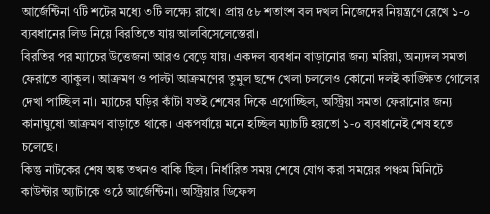আর্জেন্টিনা ৭টি শটের মধ্যে ৩টি লক্ষ্যে রাখে। প্রায় ৫৮ শতাংশ বল দখল নিজেদের নিয়ন্ত্রণে রেখে ১-০ ব্যবধানের লিড নিয়ে বিরতিতে যায় আলবিসেলেস্তেরা।
বিরতির পর ম্যাচের উত্তেজনা আরও বেড়ে যায়। একদল ব্যবধান বাড়ানোর জন্য মরিয়া, অন্যদল সমতা ফেরাতে ব্যাকুল। আক্রমণ ও পাল্টা আক্রমণের তুমুল ছন্দে খেলা চললেও কোনো দলই কাঙ্ক্ষিত গোলের দেখা পাচ্ছিল না। ম্যাচের ঘড়ির কাঁটা যতই শেষের দিকে এগোচ্ছিল, অস্ট্রিয়া সমতা ফেরানোর জন্য কানাঘুষো আক্রমণ বাড়াতে থাকে। একপর্যায়ে মনে হচ্ছিল ম্যাচটি হয়তো ১-০ ব্যবধানেই শেষ হতে চলেছে।
কিন্তু নাটকের শেষ অঙ্ক তখনও বাকি ছিল। নির্ধারিত সময় শেষে যোগ করা সময়ের পঞ্চম মিনিটে কাউন্টার অ্যাটাকে ওঠে আর্জেন্টিনা। অস্ট্রিয়ার ডিফেন্স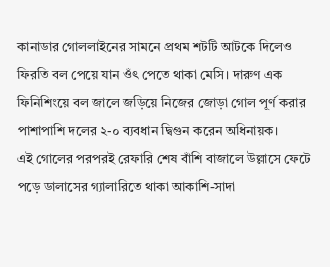কানাডার গোললাইনের সামনে প্রথম শটটি আটকে দিলেও ফিরতি বল পেয়ে যান ওঁৎ পেতে থাকা মেসি। দারুণ এক ফিনিশিংয়ে বল জালে জড়িয়ে নিজের জোড়া গোল পূর্ণ করার পাশাপাশি দলের ২-০ ব্যবধান দ্বিগুন করেন অধিনায়ক।
এই গোলের পরপরই রেফারি শেষ বাঁশি বাজালে উল্লাসে ফেটে পড়ে ডালাসের গ্যালারিতে থাকা আকাশি-সাদা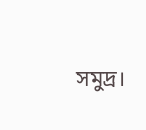সমুদ্র।